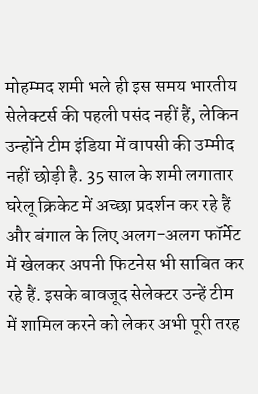मोहम्मद शमी भले ही इस समय भारतीय सेलेक्टर्स की पहली पसंद नहीं हैं, लेकिन उन्होंने टीम इंडिया में वापसी की उम्मीद नहीं छोड़ी है. 35 साल के शमी लगातार घरेलू क्रिकेट में अच्छा प्रदर्शन कर रहे हैं और बंगाल के लिए अलग-अलग फॉर्मेट में खेलकर अपनी फिटनेस भी साबित कर रहे हैं. इसके बावजूद सेलेक्टर उन्हें टीम में शामिल करने को लेकर अभी पूरी तरह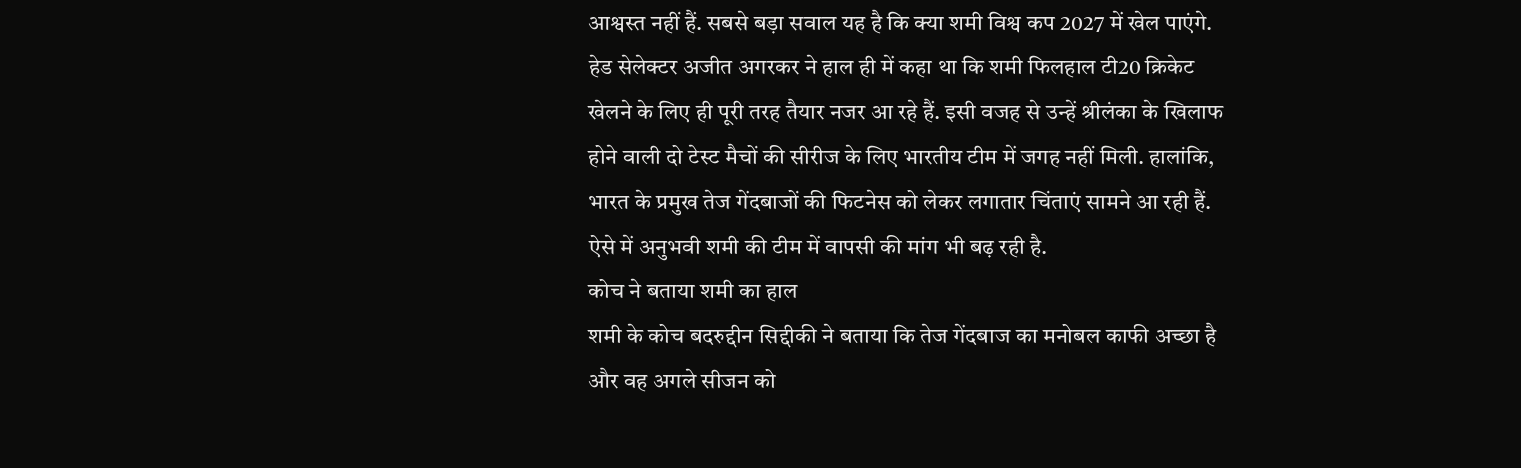आश्वस्त नहीं हैं. सबसे बड़ा सवाल यह है कि क्या शमी विश्व कप 2027 में खेल पाएंगे.
हेड सेलेक्टर अजीत अगरकर ने हाल ही में कहा था कि शमी फिलहाल टी20 क्रिकेट खेलने के लिए ही पूरी तरह तैयार नजर आ रहे हैं. इसी वजह से उन्हें श्रीलंका के खिलाफ होने वाली दो टेस्ट मैचों की सीरीज के लिए भारतीय टीम में जगह नहीं मिली. हालांकि, भारत के प्रमुख तेज गेंदबाजों की फिटनेस को लेकर लगातार चिंताएं सामने आ रही हैं. ऐसे में अनुभवी शमी की टीम में वापसी की मांग भी बढ़ रही है.
कोच ने बताया शमी का हाल
शमी के कोच बदरुद्दीन सिद्दीकी ने बताया कि तेज गेंदबाज का मनोबल काफी अच्छा है और वह अगले सीजन को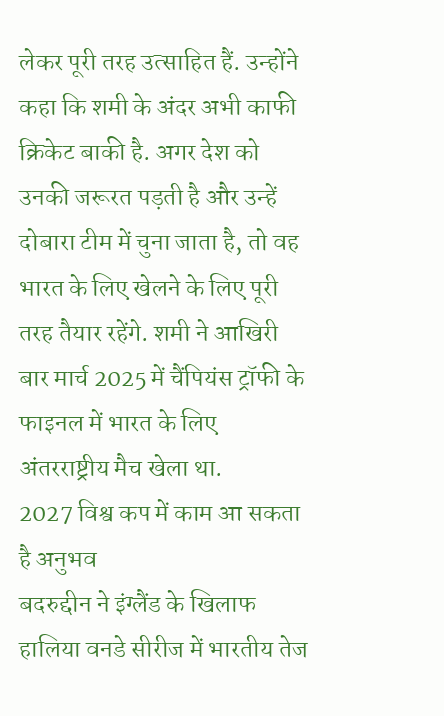लेकर पूरी तरह उत्साहित हैं. उन्होंने कहा कि शमी के अंदर अभी काफी क्रिकेट बाकी है. अगर देश को उनकी जरूरत पड़ती है और उन्हें दोबारा टीम में चुना जाता है, तो वह भारत के लिए खेलने के लिए पूरी तरह तैयार रहेंगे. शमी ने आखिरी बार मार्च 2025 में चैंपियंस ट्रॉफी के फाइनल में भारत के लिए अंतरराष्ट्रीय मैच खेला था.
2027 विश्व कप में काम आ सकता है अनुभव
बदरुद्दीन ने इंग्लैंड के खिलाफ हालिया वनडे सीरीज में भारतीय तेज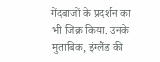गेंदबाजों के प्रदर्शन का भी जिक्र किया. उनके मुताबिक, इंग्लैंड की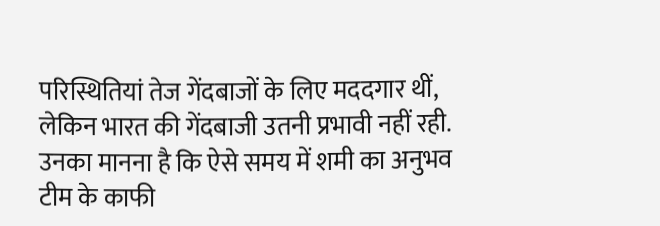परिस्थितियां तेज गेंदबाजों के लिए मददगार थीं, लेकिन भारत की गेंदबाजी उतनी प्रभावी नहीं रही. उनका मानना है कि ऐसे समय में शमी का अनुभव टीम के काफी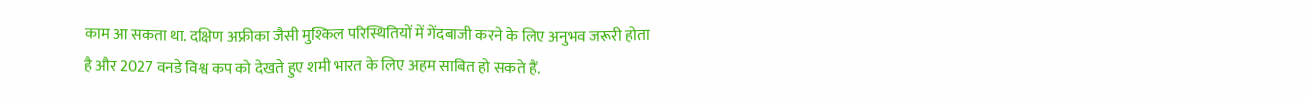काम आ सकता था. दक्षिण अफ्रीका जैसी मुश्किल परिस्थितियों में गेंदबाजी करने के लिए अनुभव जरूरी होता है और 2027 वनडे विश्व कप को देखते हुए शमी भारत के लिए अहम साबित हो सकते हैं.